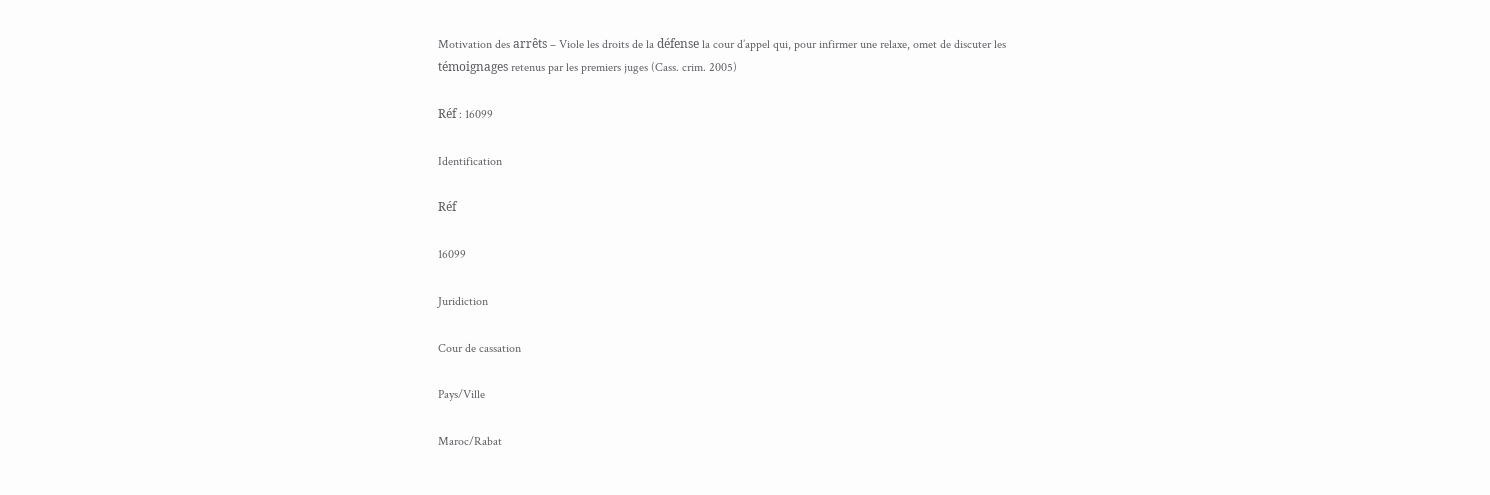Motivation des arrêts – Viole les droits de la défense la cour d’appel qui, pour infirmer une relaxe, omet de discuter les témoignages retenus par les premiers juges (Cass. crim. 2005)

Réf : 16099

Identification

Réf

16099

Juridiction

Cour de cassation

Pays/Ville

Maroc/Rabat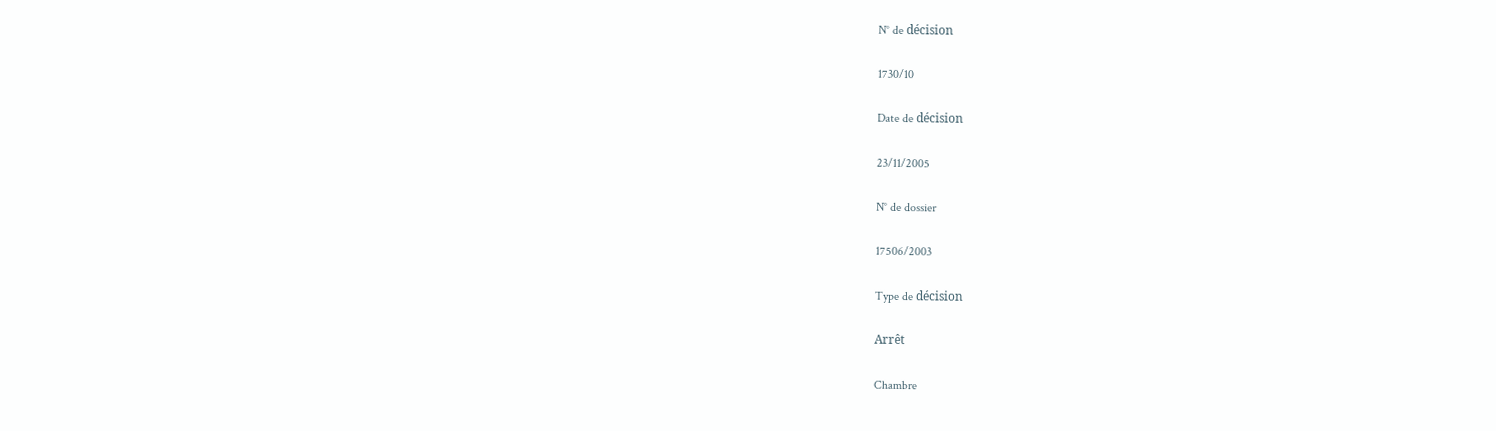N° de décision

1730/10

Date de décision

23/11/2005

N° de dossier

17506/2003

Type de décision

Arrêt

Chambre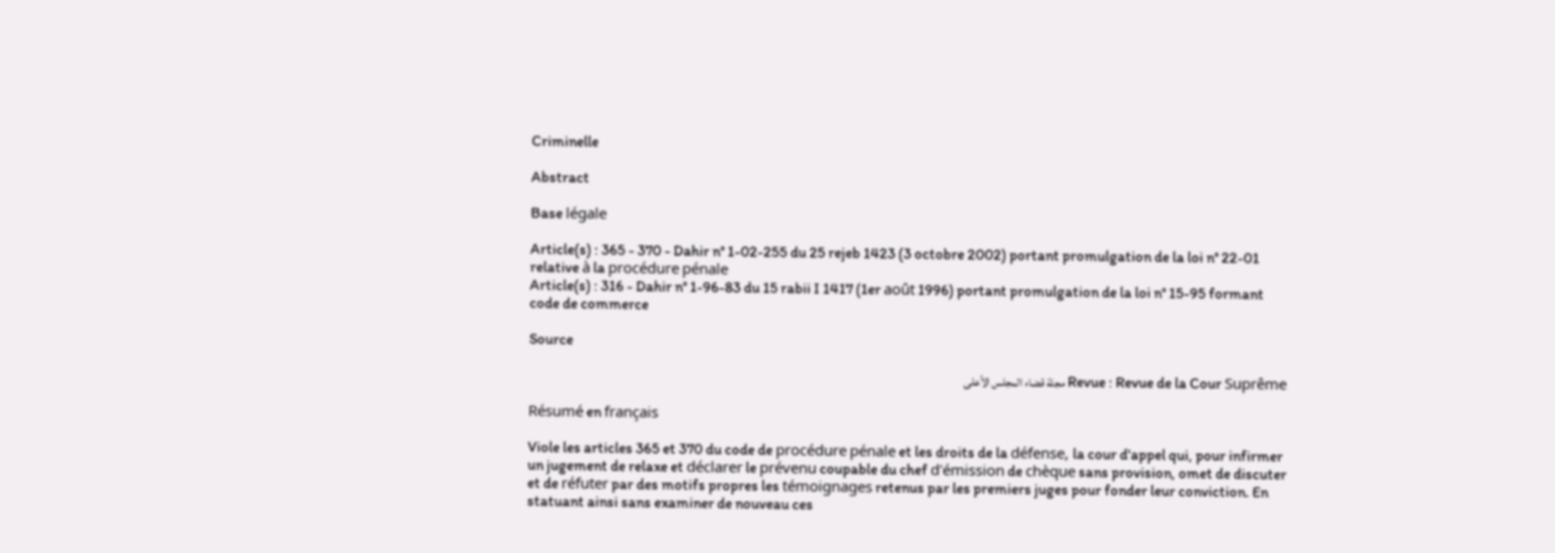Criminelle

Abstract

Base légale

Article(s) : 365 - 370 - Dahir n° 1-02-255 du 25 rejeb 1423 (3 octobre 2002) portant promulgation de la loi n° 22-01 relative à la procédure pénale
Article(s) : 316 - Dahir n° 1-96-83 du 15 rabii I 1417 (1er août 1996) portant promulgation de la loi n° 15-95 formant code de commerce

Source

Revue : Revue de la Cour Suprême مجلة قضاء المجلس الأعلى

Résumé en français

Viole les articles 365 et 370 du code de procédure pénale et les droits de la défense, la cour d'appel qui, pour infirmer un jugement de relaxe et déclarer le prévenu coupable du chef d'émission de chèque sans provision, omet de discuter et de réfuter par des motifs propres les témoignages retenus par les premiers juges pour fonder leur conviction. En statuant ainsi sans examiner de nouveau ces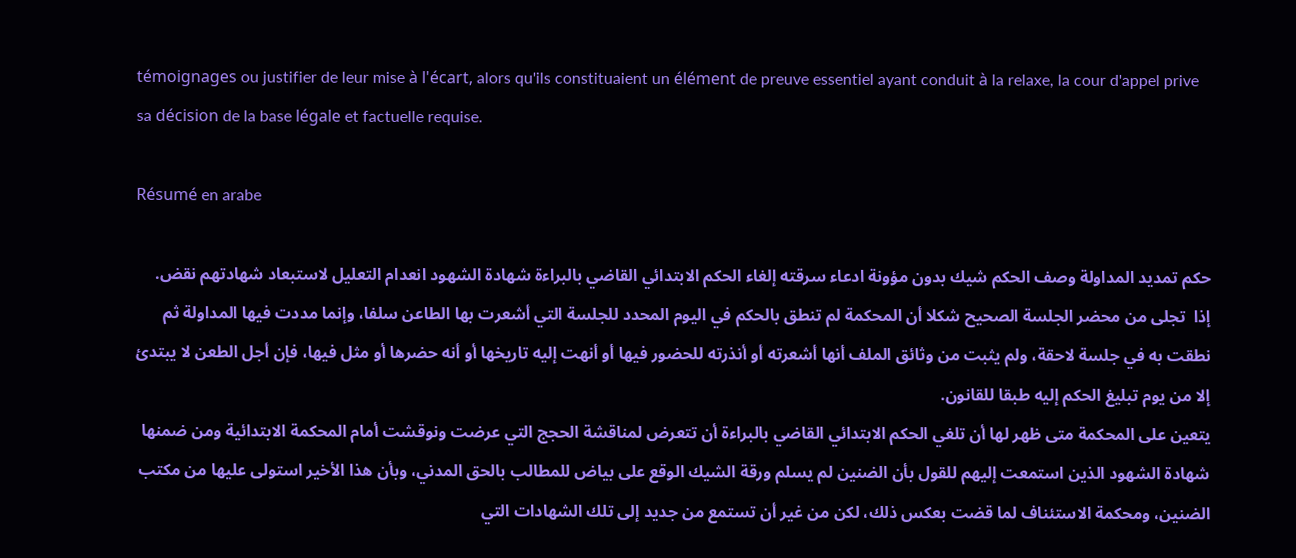témoignages ou justifier de leur mise à l'écart, alors qu'ils constituaient un élément de preuve essentiel ayant conduit à la relaxe, la cour d'appel prive sa décision de la base légale et factuelle requise.

Résumé en arabe

حكم تمديد المداولة وصف الحكم شيك بدون مؤونة ادعاء سرقته إلغاء الحكم الابتدائي القاضي بالبراءة شهادة الشهود انعدام التعليل لاستبعاد شهادتهم نقض.
إذا  تجلى من محضر الجلسة الصحيح شكلا أن المحكمة لم تنطق بالحكم في اليوم المحدد للجلسة التي أشعرت بها الطاعن سلفا، وإنما مددت فيها المداولة ثم نطقت به في جلسة لاحقة، ولم يثبت من وثائق الملف أنها أشعرته أو أنذرته للحضور فيها أو أنهت إليه تاريخها أو أنه حضرها أو مثل فيها، فإن أجل الطعن لا يبتدئ إلا من يوم تبليغ الحكم إليه طبقا للقانون.
يتعين على المحكمة متى ظهر لها أن تلغي الحكم الابتدائي القاضي بالبراءة أن تتعرض لمناقشة الحجج التي عرضت ونوقشت أمام المحكمة الابتدائية ومن ضمنها شهادة الشهود الذين استمعت إليهم للقول بأن الضنين لم يسلم ورقة الشيك الوقع على بياض للمطالب بالحق المدني، وبأن هذا الأخير استولى عليها من مكتب الضنين، ومحكمة الاستئناف لما قضت بعكس ذلك، لكن من غير أن تستمع من جديد إلى تلك الشهادات التي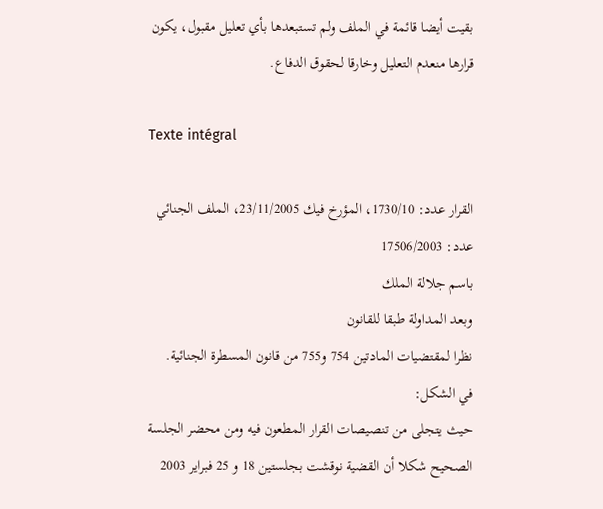بقيت أيضا قائمة في الملف ولم تستبعدها بأي تعليل مقبول، يكون قرارها منعدم التعليل وخارقا لحقوق الدفاع.

Texte intégral

القرار عدد: 1730/10، المؤرخ فيك 23/11/2005، الملف الجنائي عدد: 17506/2003
باسم جلالة الملك
وبعد المداولة طبقا للقانون
نظرا لمقتضيات المادتين 754 و755 من قانون المسطرة الجنائية.
في الشكل:
حيث يتجلى من تنصيصات القرار المطعون فيه ومن محضر الجلسة الصحيح شكلا أن القضية نوقشت بجلستين 18 و 25 فبراير 2003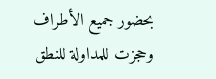بحضور جميع الأطراف وحجزت للمداولة للنطق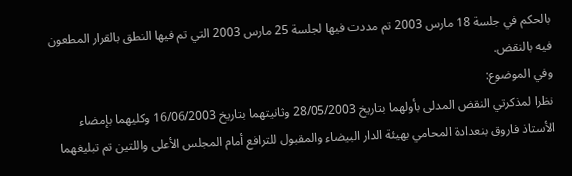بالحكم في جلسة 18 مارس 2003 تم مددت فيها لجلسة 25 مارس 2003 التي تم فيها النطق بالقرار المطعون فيه بالنقض.
وفي الموضوع:
نظرا لمذكرتي النقض المدلى بأولهما بتاريخ 28/05/2003 وثانيتهما بتاريخ 16/06/2003 وكليهما بإمضاء الأستاذ فاروق بنعدادة المحامي بهيئة الدار البيضاء والمقبول للترافع أمام المجلس الأعلى واللتين تم تبليغهما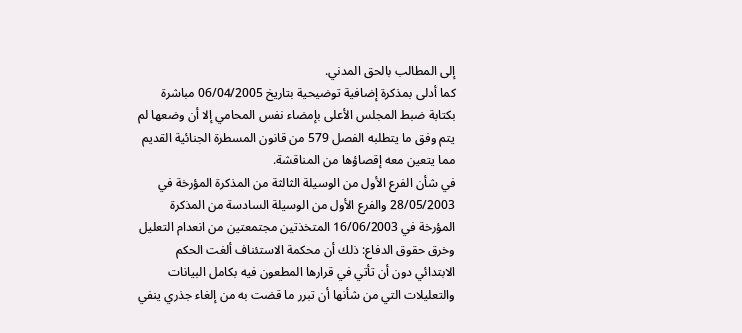إلى المطالب بالحق المدني.
كما أدلى بمذكرة إضافية توضيحية بتاريخ 06/04/2005 مباشرة بكتابة ضبط المجلس الأعلى بإمضاء نفس المحامي إلا أن وضعها لم يتم وفق ما يتطلبه الفصل 579 من قانون المسطرة الجنائية القديم مما يتعين معه إقصاؤها من المناقشة.
في شأن الفرع الأول من الوسيلة الثالثة من المذكرة المؤرخة في 28/05/2003 والفرع الأول من الوسيلة السادسة من المذكرة المؤرخة في 16/06/2003 المتخذتين مجتمعتين من انعدام التعليل وخرق حقوق الدفاع: ذلك أن محكمة الاستئناف ألغت الحكم الابتدائي دون أن تأتي في قرارها المطعون فيه بكامل البيانات والتعليلات التي من شأنها أن تبرر ما قضت به من إلغاء جذري ينفي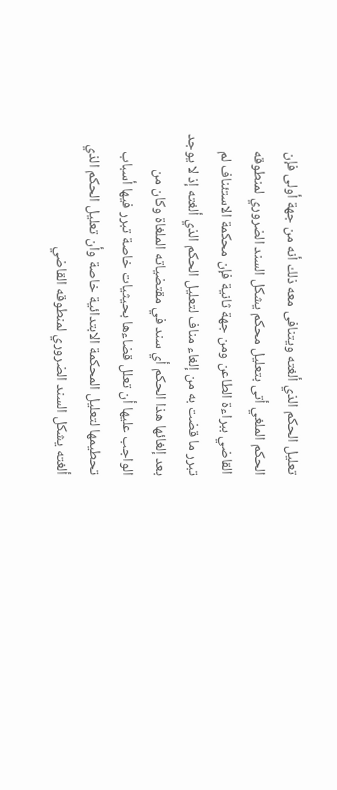تعليل الحكم الذي ألغته ويتنافى معه ذلك أنه من جهة أولى فإن الحكم الملغي أتى بتعليل محكم يشكل السند الضروري لمنطوقه القاضي ببراءة الطاعن ومن جهة ثانية فإن محكمة الاستئناف لم تبرر ما قضت به من إلغاء مناف لتعليل الحكم الذي ألغته إذ لا يوجد بعد إلغائها هذا الحكم أي سند في مقتضياته الملغاة وكان من الواجب عليها أن تعلل قضاءها بحيثيات خاصة تبرر فيها أسباب تحطيمها لتعليل المحكمة الابتدائية خاصة وأن تعليل الحكم الذي ألغته يشكل السند الضروري لمنطوقه القاضي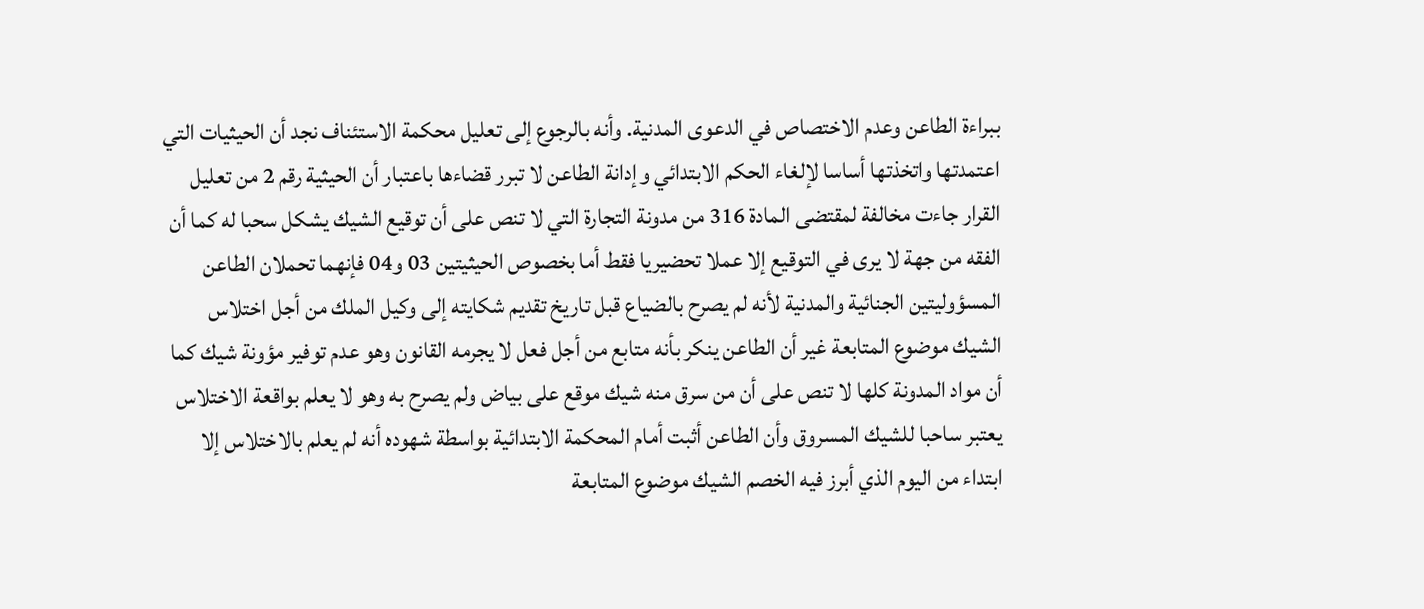ببراءة الطاعن وعدم الاختصاص في الدعوى المدنية. وأنه بالرجوع إلى تعليل محكمة الاستئناف نجد أن الحيثيات التي اعتمدتها واتخذتها أساسا لإلغاء الحكم الابتدائي وإدانة الطاعن لا تبرر قضاءها باعتبار أن الحيثية رقم 2 من تعليل القرار جاءت مخالفة لمقتضى المادة 316 من مدونة التجارة التي لا تنص على أن توقيع الشيك يشكل سحبا له كما أن الفقه من جهة لا يرى في التوقيع إلا عملا تحضيريا فقط أما بخصوص الحيثيتين 03 و04 فإنهما تحملان الطاعن المسؤوليتين الجنائية والمدنية لأنه لم يصرح بالضياع قبل تاريخ تقديم شكايته إلى وكيل الملك من أجل اختلاس الشيك موضوع المتابعة غير أن الطاعن ينكر بأنه متابع من أجل فعل لا يجرمه القانون وهو عدم توفير مؤونة شيك كما أن مواد المدونة كلها لا تنص على أن من سرق منه شيك موقع على بياض ولم يصرح به وهو لا يعلم بواقعة الاختلاس يعتبر ساحبا للشيك المسروق وأن الطاعن أثبت أمام المحكمة الابتدائية بواسطة شهوده أنه لم يعلم بالاختلاس إلا ابتداء من اليوم الذي أبرز فيه الخصم الشيك موضوع المتابعة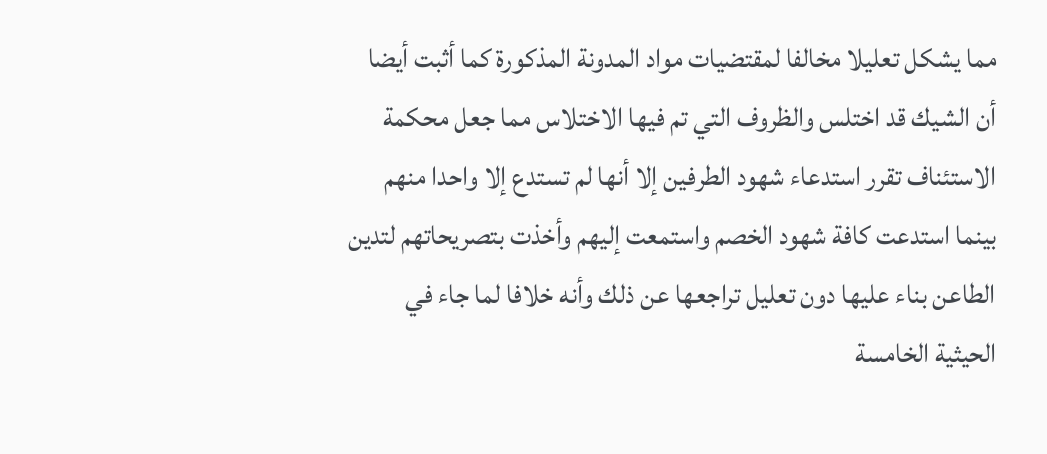مما يشكل تعليلا مخالفا لمقتضيات مواد المدونة المذكورة كما أثبت أيضا أن الشيك قد اختلس والظروف التي تم فيها الاختلاس مما جعل محكمة الاستئناف تقرر استدعاء شهود الطرفين إلا أنها لم تستدع إلا واحدا منهم بينما استدعت كافة شهود الخصم واستمعت إليهم وأخذت بتصريحاتهم لتدين الطاعن بناء عليها دون تعليل تراجعها عن ذلك وأنه خلافا لما جاء في الحيثية الخامسة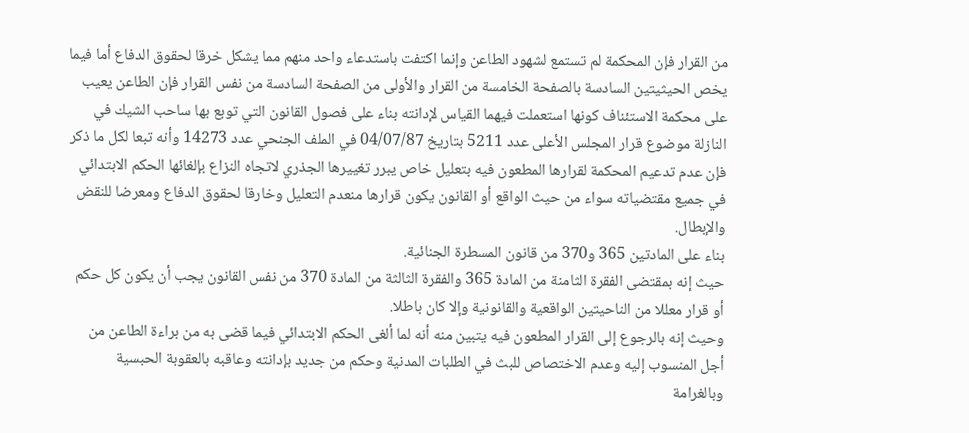من القرار فإن المحكمة لم تستمع لشهود الطاعن وإنما اكتفت باستدعاء واحد منهم مما يشكل خرقا لحقوق الدفاع أما فيما يخص الحيثيتين السادسة بالصفحة الخامسة من القرار والأولى من الصفحة السادسة من نفس القرار فإن الطاعن يعيب على محكمة الاستئناف كونها استعملت فيهما القياس لإدانته بناء على فصول القانون التي توبع بها ساحب الشيك في النازلة موضوع قرار المجلس الأعلى عدد 5211 بتاريخ 04/07/87 في الملف الجنحي عدد 14273 وأنه تبعا لكل ما ذكر فإن عدم تدعيم المحكمة لقرارها المطعون فيه بتعليل خاص يبرر تغييرها الجذري لاتجاه النزاع بإلغائها الحكم الابتدائي في جميع مقتضياته سواء من حيث الواقع أو القانون يكون قرارها منعدم التعليل وخارقا لحقوق الدفاع ومعرضا للنقض والإبطال.
بناء على المادتين 365 و370 من قانون المسطرة الجنائية.
حيث إنه بمقتضى الفقرة الثامنة من المادة 365 والفقرة الثالثة من المادة 370 من نفس القانون يجب أن يكون كل حكم أو قرار معللا من الناحيتين الواقعية والقانونية وإلا كان باطلا.
وحيث إنه بالرجوع إلى القرار المطعون فيه يتبين منه أنه لما ألغى الحكم الابتدائي فيما قضى به من براءة الطاعن من أجل المنسوب إليه وعدم الاختصاص للبث في الطلبات المدنية وحكم من جديد بإدانته وعاقبه بالعقوبة الحبسية وبالغرامة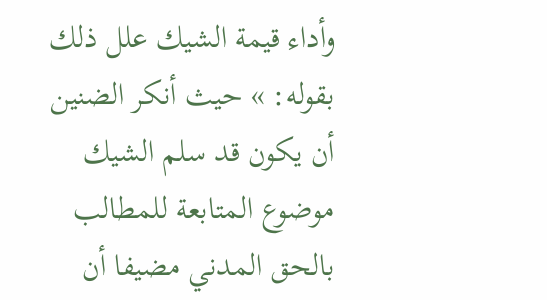وأداء قيمة الشيك علل ذلك بقوله: » حيث أنكر الضنين أن يكون قد سلم الشيك موضوع المتابعة للمطالب بالحق المدني مضيفا أن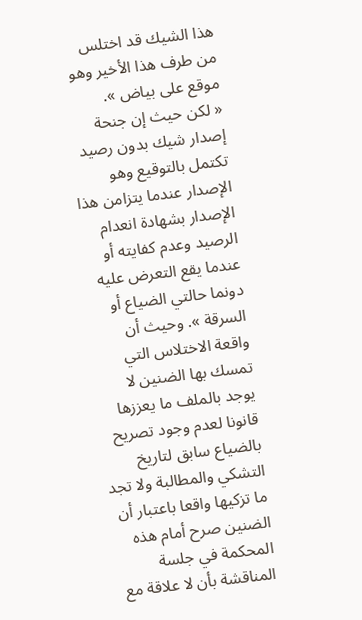هذا الشيك قد اختلس من طرف هذا الأخير وهو موقع على بياض ».
« لكن حيث إن جنحة إصدار شيك بدون رصيد تكتمل بالتوقيع وهو الإصدار عندما يتزامن هذا الإصدار بشهادة انعدام الرصيد وعدم كفايته أو عندما يقع التعرض عليه دونما حالتي الضياع أو السرقة ». وحيث أن واقعة الاختلاس التي تمسك بها الضنين لا يوجد بالملف ما يعززها قانونا لعدم وجود تصريح بالضياع سابق لتاريخ التشكي والمطالبة ولا تجد ما تزكيها واقعا باعتبار أن الضنين صرح أمام هذه المحكمة في جلسة المناقشة بأن لا علاقة مع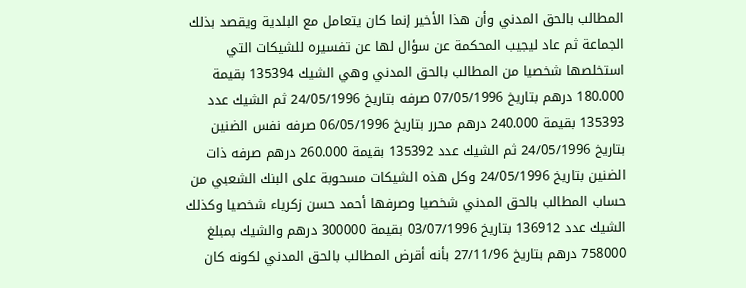المطالب بالحق المدني وأن هذا الأخير إنما كان يتعامل مع البلدية ويقصد بذلك الجماعة ثم عاد ليجيب المحكمة عن سؤال لها عن تفسيره للشيكات التي استخلصها شخصيا من المطالب بالحق المدني وهي الشيك 135394 بقيمة 180.000 درهم بتاريخ 07/05/1996 صرفه بتاريخ 24/05/1996 ثم الشيك عدد 135393 بقيمة 240.000 درهم محرر بتاريخ 06/05/1996 صرفه نفس الضنين بتاريخ 24/05/1996 ثم الشيك عدد 135392 بقيمة 260.000 درهم صرفه ذات الضنين بتاريخ 24/05/1996 وكل هذه الشيكات مسحوبة على البنك الشعبي من حساب المطالب بالحق المدني شخصيا وصرفها أحمد حسن زكرياء شخصيا وكذلك الشيك عدد 136912 بتاريخ 03/07/1996 بقيمة 300000 درهم والشيك بمبلغ 758000 درهم بتاريخ 27/11/96 بأنه أقرض المطالب بالحق المدني لكونه كان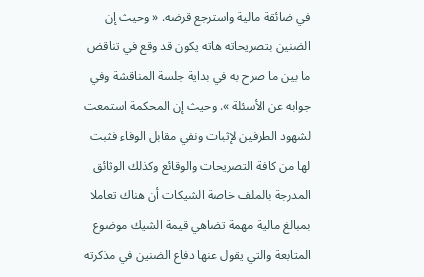في ضائقة مالية واسترجع قرضه. « وحيث إن الضنين بتصريحاته هاته يكون قد وقع في تناقض ما بين ما صرح به في بداية جلسة المناقشة وفي جوابه عن الأسئلة ». وحيث إن المحكمة استمعت لشهود الطرفين لإثبات ونفي مقابل الوفاء فثبت لها من كافة التصريحات والوقائع وكذلك الوثائق المدرجة بالملف خاصة الشيكات أن هناك تعاملا بمبالغ مالية مهمة تضاهي قيمة الشيك موضوع المتابعة والتي يقول عنها دفاع الضنين في مذكرته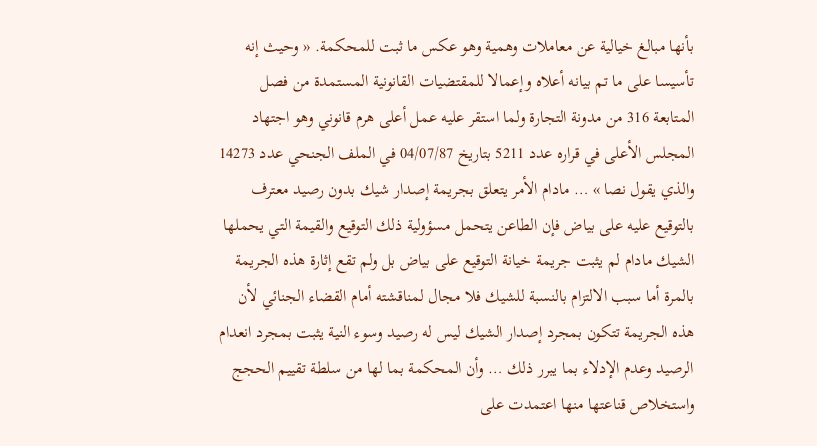بأنها مبالغ خيالية عن معاملات وهمية وهو عكس ما ثبت للمحكمة. « وحيث إنه تأسيسا على ما تم بيانه أعلاه وإعمالا للمقتضيات القانونية المستمدة من فصل المتابعة 316 من مدونة التجارة ولما استقر عليه عمل أعلى هرم قانوني وهو اجتهاد المجلس الأعلى في قراره عدد 5211 بتاريخ 04/07/87 في الملف الجنحي عدد 14273 والذي يقول نصا » … مادام الأمر يتعلق بجريمة إصدار شيك بدون رصيد معترف بالتوقيع عليه على بياض فإن الطاعن يتحمل مسؤولية ذلك التوقيع والقيمة التي يحملها الشيك مادام لم يثبت جريمة خيانة التوقيع على بياض بل ولم تقع إثارة هذه الجريمة بالمرة أما سبب الالتزام بالنسبة للشيك فلا مجال لمناقشته أمام القضاء الجنائي لأن هذه الجريمة تتكون بمجرد إصدار الشيك ليس له رصيد وسوء النية يثبت بمجرد انعدام الرصيد وعدم الإدلاء بما يبرر ذلك … وأن المحكمة بما لها من سلطة تقييم الحجج واستخلاص قناعتها منها اعتمدت على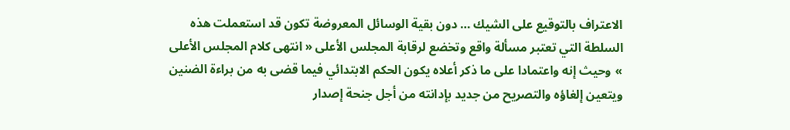الاعتراف بالتوقيع على الشيك … دون بقية الوسائل المعروضة تكون قد استعملت هذه السلطة التي تعتبر مسألة واقع وتخضع لرقابة المجلس الأعلى « انتهى كلام المجلس الأعلى » وحيث إنه واعتمادا على ما ذكر أعلاه يكون الحكم الابتدائي فيما قضى به من براءة الضنين ويتعين إلغاؤه والتصريح من جديد بإدانته من أجل جنحة إصدار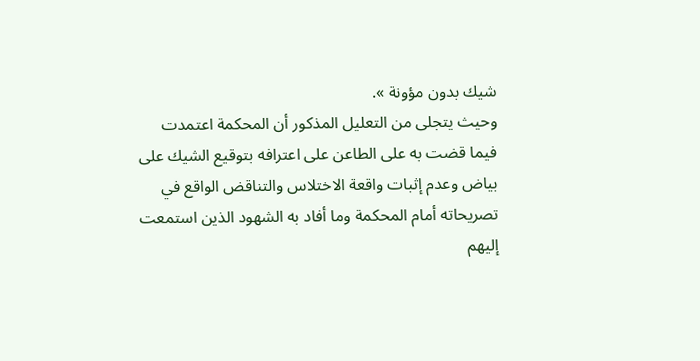شيك بدون مؤونة ».
وحيث يتجلى من التعليل المذكور أن المحكمة اعتمدت فيما قضت به على الطاعن على اعترافه بتوقيع الشيك على بياض وعدم إثبات واقعة الاختلاس والتناقض الواقع في تصريحاته أمام المحكمة وما أفاد به الشهود الذين استمعت إليهم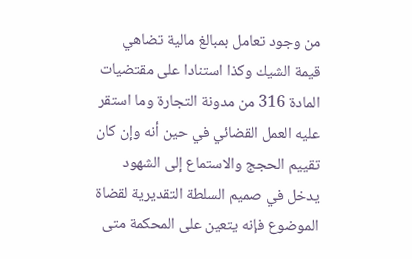من وجود تعامل بمبالغ مالية تضاهي قيمة الشيك وكذا استنادا على مقتضيات المادة 316 من مدونة التجارة وما استقر عليه العمل القضائي في حين أنه وإن كان تقييم الحجج والاستماع إلى الشهود يدخل في صميم السلطة التقديرية لقضاة الموضوع فإنه يتعين على المحكمة متى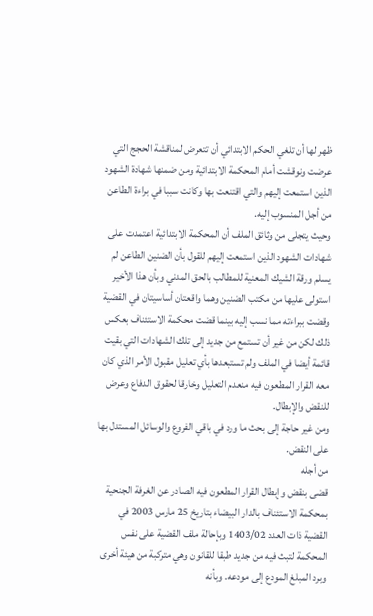ظهر لها أن تلغي الحكم الابتدائي أن تتعرض لمناقشة الحجج التي عرضت ونوقشت أمام المحكمة الابتدائية ومن ضمنها شهادة الشهود الذين استمعت إليهم والتي اقتنعت بها وكانت سببا في براءة الطاعن من أجل المنسوب إليه.
وحيث يتجلى من وثائق الملف أن المحكمة الابتدائية اعتمدت على شهادات الشهود الذين استمعت إليهم للقول بأن الضنين الطاعن لم يسلم ورقة الشيك المعنية للمطالب بالحق المدني وبأن هذا الأخير استولى عليها من مكتب الضنين وهما واقعتان أساسيتان في القضية وقضت ببراءته مما نسب إليه بينما قضت محكمة الاستئناف بعكس ذلك لكن من غير أن تستمع من جديد إلى تلك الشهادات التي بقيت قائمة أيضا في الملف ولم تستبعدها بأي تعليل مقبول الأمر الذي كان معه القرار المطعون فيه منعدم التعليل وخارقا لحقوق الدفاع وعرض للنقض والإبطال.
ومن غير حاجة إلى بحث ما ورد في باقي الفروع والوسائل المستدل بها على النقض.
من أجله
قضى بنقض وإبطال القرار المطعون فيه الصادر عن الغرفة الجنحية بمحكمة الاستئناف بالدار البيضاء بتاريخ 25 مارس 2003 في القضية ذات العدد 1403/02 وبإحالة ملف القضية على نفس المحكمة لتبث فيه من جديد طبقا للقانون وهي متركبة من هيئة أخرى وبرد المبلغ المودع إلى مودعه. وبأنه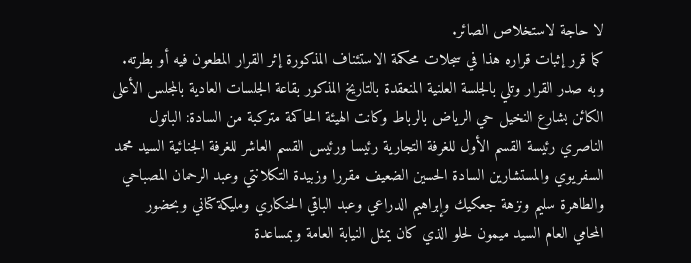لا حاجة لاستخلاص الصائر.
كما قرر إثبات قراره هذا في سجلات محكمة الاستئناف المذكورة إثر القرار المطعون فيه أو بطرته.
وبه صدر القرار وتلي بالجلسة العلنية المنعقدة بالتاريخ المذكور بقاعة الجلسات العادية بالمجلس الأعلى الكائن بشارع النخيل حي الرياض بالرباط وكانت الهيئة الحاكمة متركبة من السادة: الباتول الناصري رئيسة القسم الأول للغرفة التجارية رئيسا ورئيس القسم العاشر للغرفة الجنائية السيد محمد السفريوي والمستشارين السادة الحسين الضعيف مقررا وزبيدة التكلانتي وعبد الرحمان المصباحي والطاهرة سليم ونزهة جعكيك وإبراهيم الدراعي وعبد الباقي الحنكاري ومليكة كتاني وبحضور المحامي العام السيد ميمون لحلو الذي كان يمثل النيابة العامة وبمساعدة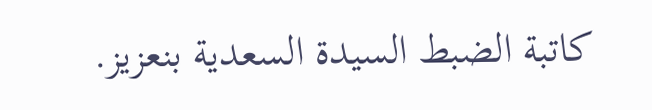كاتبة الضبط السيدة السعدية بنعزيز.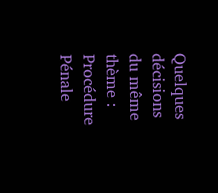Quelques décisions du même thème : Procédure Pénale